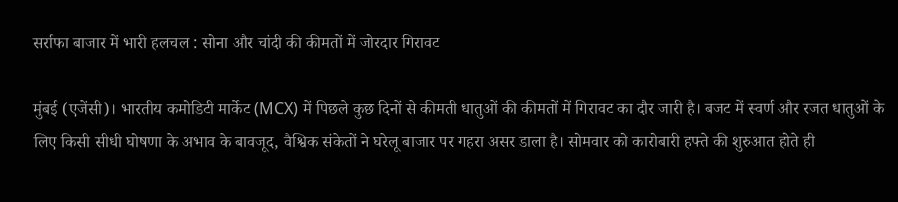सर्राफा बाजार में भारी हलचल : सोना और चांदी की कीमतों में जोरदार गिरावट

मुंबई (एजेंसी)। भारतीय कमोडिटी मार्केट (MCX) में पिछले कुछ दिनों से कीमती धातुओं की कीमतों में गिरावट का दौर जारी है। बजट में स्वर्ण और रजत धातुओं के लिए किसी सीधी घोषणा के अभाव के बावजूद, वैश्विक संकेतों ने घरेलू बाजार पर गहरा असर डाला है। सोमवार को कारोबारी हफ्ते की शुरुआत होते ही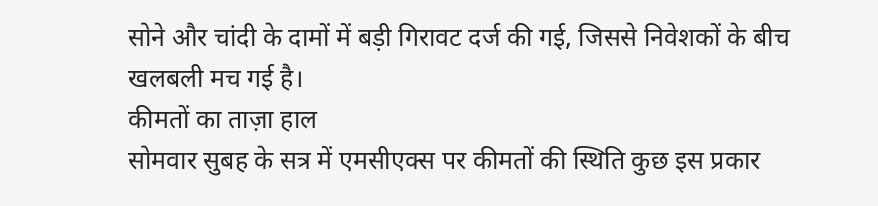सोने और चांदी के दामों में बड़ी गिरावट दर्ज की गई, जिससे निवेशकों के बीच खलबली मच गई है।
कीमतों का ताज़ा हाल
सोमवार सुबह के सत्र में एमसीएक्स पर कीमतों की स्थिति कुछ इस प्रकार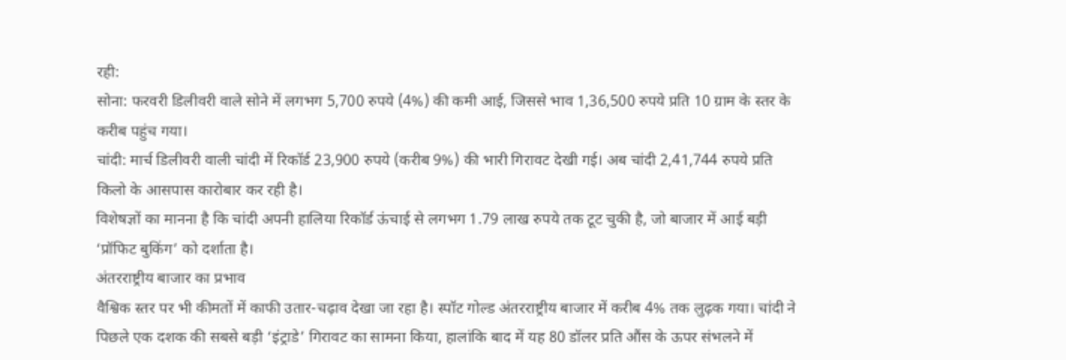रही:
सोना: फरवरी डिलीवरी वाले सोने में लगभग 5,700 रुपये (4%) की कमी आई, जिससे भाव 1,36,500 रुपये प्रति 10 ग्राम के स्तर के करीब पहुंच गया।
चांदी: मार्च डिलीवरी वाली चांदी में रिकॉर्ड 23,900 रुपये (करीब 9%) की भारी गिरावट देखी गई। अब चांदी 2,41,744 रुपये प्रति किलो के आसपास कारोबार कर रही है।
विशेषज्ञों का मानना है कि चांदी अपनी हालिया रिकॉर्ड ऊंचाई से लगभग 1.79 लाख रुपये तक टूट चुकी है, जो बाजार में आई बड़ी ‘प्रॉफिट बुकिंग’ को दर्शाता है।
अंतरराष्ट्रीय बाजार का प्रभाव
वैश्विक स्तर पर भी कीमतों में काफी उतार-चढ़ाव देखा जा रहा है। स्पॉट गोल्ड अंतरराष्ट्रीय बाजार में करीब 4% तक लुढ़क गया। चांदी ने पिछले एक दशक की सबसे बड़ी ‘इंट्राडे’ गिरावट का सामना किया, हालांकि बाद में यह 80 डॉलर प्रति औंस के ऊपर संभलने में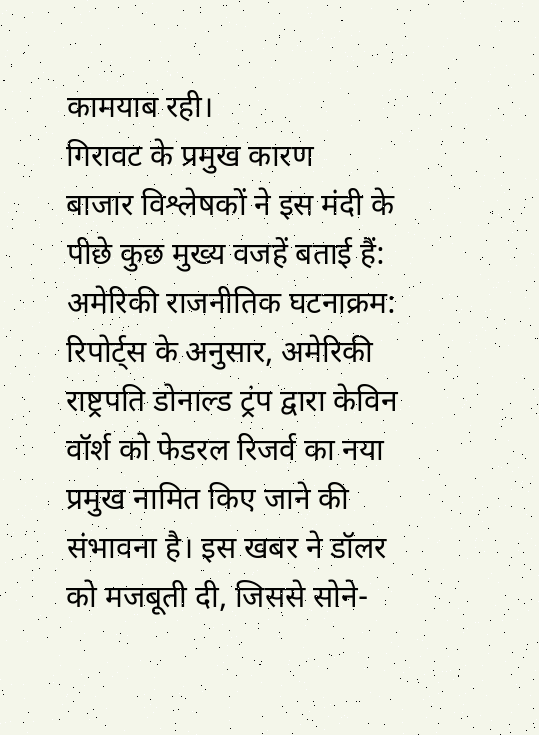कामयाब रही।
गिरावट के प्रमुख कारण
बाजार विश्लेषकों ने इस मंदी के पीछे कुछ मुख्य वजहें बताई हैं:
अमेरिकी राजनीतिक घटनाक्रम: रिपोर्ट्स के अनुसार, अमेरिकी राष्ट्रपति डोनाल्ड ट्रंप द्वारा केविन वॉर्श को फेडरल रिजर्व का नया प्रमुख नामित किए जाने की संभावना है। इस खबर ने डॉलर को मजबूती दी, जिससे सोने-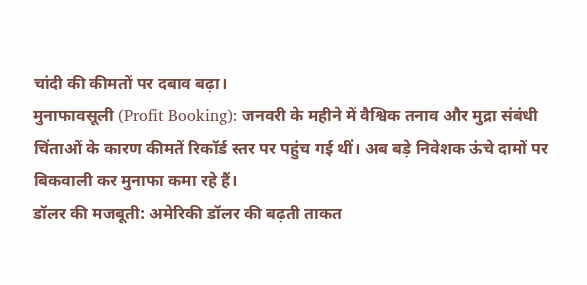चांदी की कीमतों पर दबाव बढ़ा।
मुनाफावसूली (Profit Booking): जनवरी के महीने में वैश्विक तनाव और मुद्रा संबंधी चिंताओं के कारण कीमतें रिकॉर्ड स्तर पर पहुंच गई थीं। अब बड़े निवेशक ऊंचे दामों पर बिकवाली कर मुनाफा कमा रहे हैं।
डॉलर की मजबूती: अमेरिकी डॉलर की बढ़ती ताकत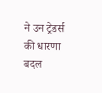ने उन ट्रेडर्स की धारणा बदल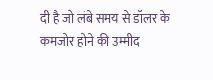दी है जो लंबे समय से डॉलर के कमजोर होने की उम्मीद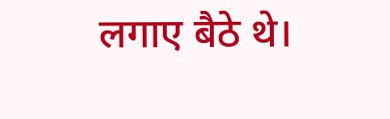लगाए बैठे थे।